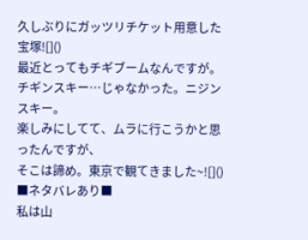久しぶりにガッツリチケット用意した宝塚![]()
最近とってもチギブームなんですが。
チギンスキー…じゃなかった。ニジンスキー。
楽しみにしてて、ムラに行こうかと思ったんですが、
そこは諦め。東京で観てきました~![]()
■ネタバレあり■
私は山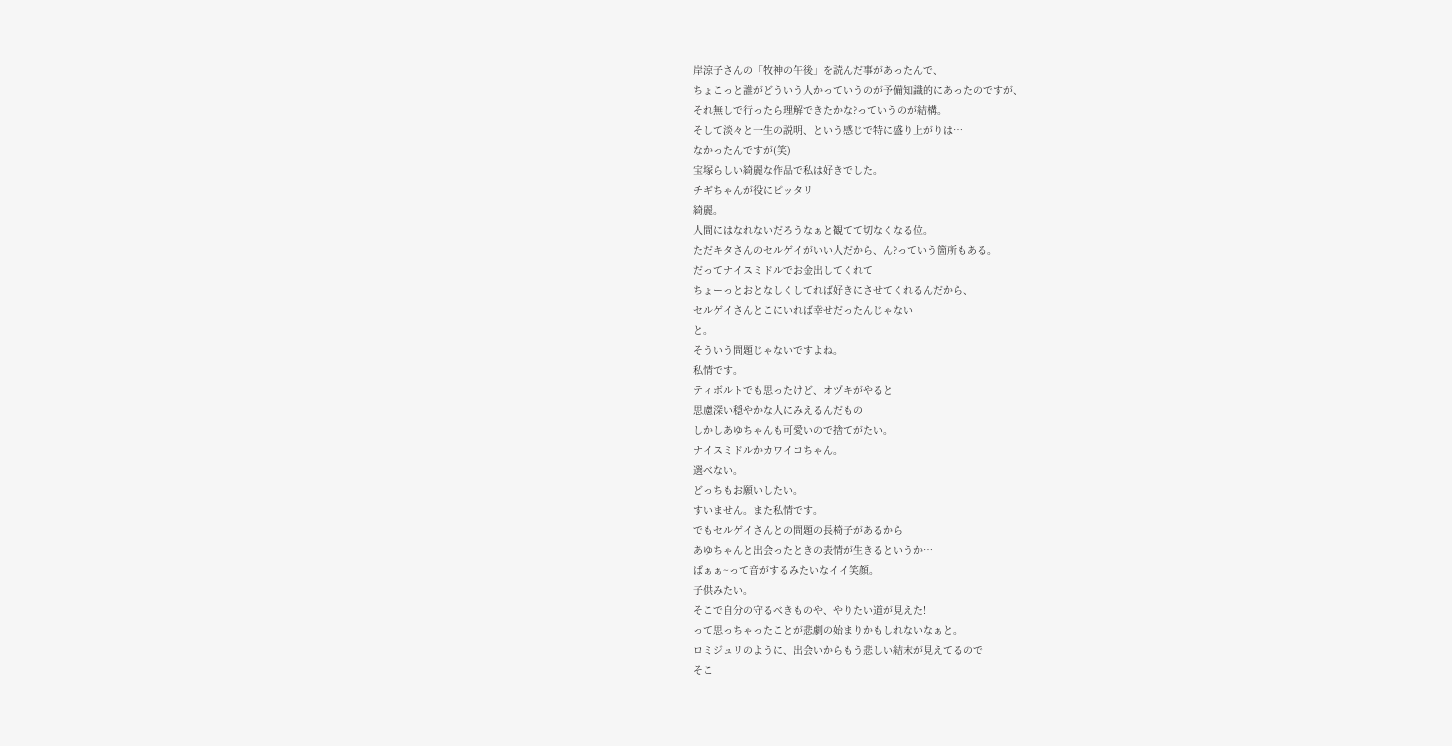岸涼子さんの「牧神の午後」を読んだ事があったんで、
ちょこっと誰がどういう人かっていうのが予備知識的にあったのですが、
それ無しで行ったら理解できたかな?っていうのが結構。
そして淡々と一生の説明、という感じで特に盛り上がりは…
なかったんですが(笑)
宝塚らしい綺麗な作品で私は好きでした。
チギちゃんが役にピッタリ
綺麗。
人間にはなれないだろうなぁと観てて切なくなる位。
ただキタさんのセルゲイがいい人だから、ん?っていう箇所もある。
だってナイスミドルでお金出してくれて
ちょーっとおとなしくしてれば好きにさせてくれるんだから、
セルゲイさんとこにいれば幸せだったんじゃない
と。
そういう問題じゃないですよね。
私情です。
ティボルトでも思ったけど、オヅキがやると
思慮深い穏やかな人にみえるんだもの
しかしあゆちゃんも可愛いので捨てがたい。
ナイスミドルかカワイコちゃん。
選べない。
どっちもお願いしたい。
すいません。また私情です。
でもセルゲイさんとの問題の長椅子があるから
あゆちゃんと出会ったときの表情が生きるというか…
ぱぁぁ~って音がするみたいなイイ笑顔。
子供みたい。
そこで自分の守るべきものや、やりたい道が見えた!
って思っちゃったことが悲劇の始まりかもしれないなぁと。
ロミジュリのように、出会いからもう悲しい結末が見えてるので
そこ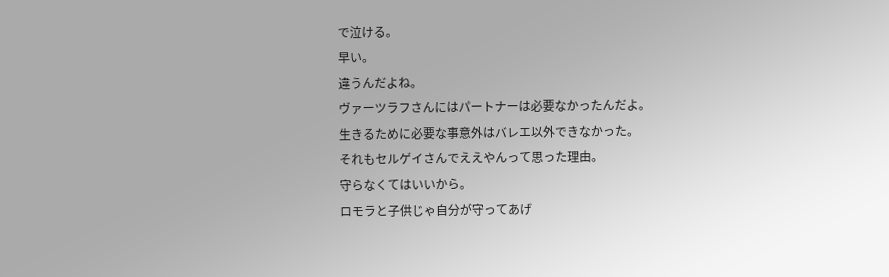で泣ける。
早い。
違うんだよね。
ヴァーツラフさんにはパートナーは必要なかったんだよ。
生きるために必要な事意外はバレエ以外できなかった。
それもセルゲイさんでええやんって思った理由。
守らなくてはいいから。
ロモラと子供じゃ自分が守ってあげ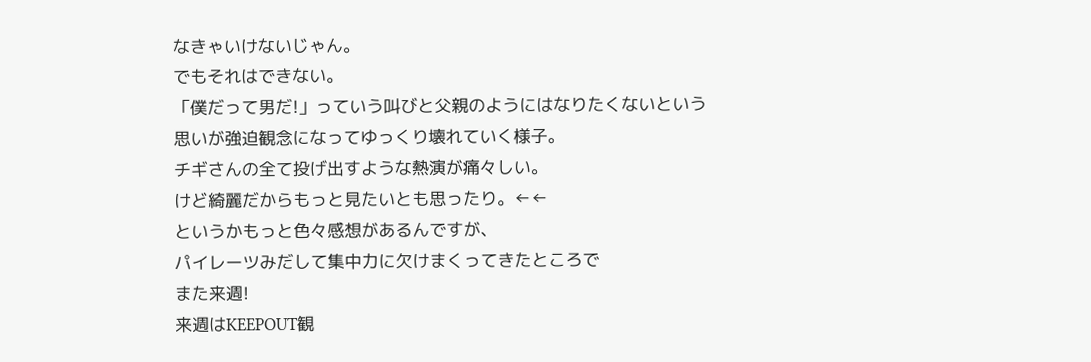なきゃいけないじゃん。
でもそれはできない。
「僕だって男だ!」っていう叫びと父親のようにはなりたくないという
思いが強迫観念になってゆっくり壊れていく様子。
チギさんの全て投げ出すような熱演が痛々しい。
けど綺麗だからもっと見たいとも思ったり。←←
というかもっと色々感想があるんですが、
パイレーツみだして集中力に欠けまくってきたところで
また来週!
来週はKEEPOUT観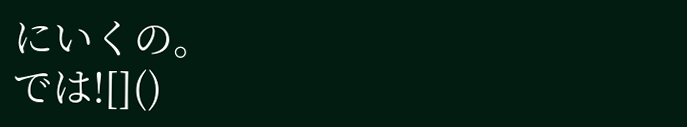にいくの。
では![]()